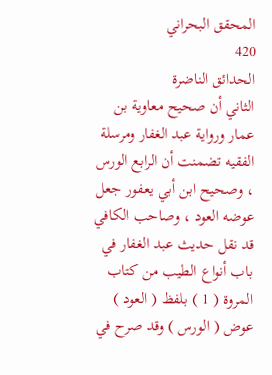المحقق البحراني
420
الحدائق الناضرة
الثاني أن صحيح معاوية بن عمار ورواية عبد الغفار ومرسلة الفقيه تضمنت أن الرابع الورس ، وصحيح ابن أبي يعفور جعل عوضه العود ، وصاحب الكافي قد نقل حديث عبد الغفار في باب أنواع الطيب من كتاب المروة ( 1 ) بلفظ ( العود ) عوض ( الورس ) وقد صرح في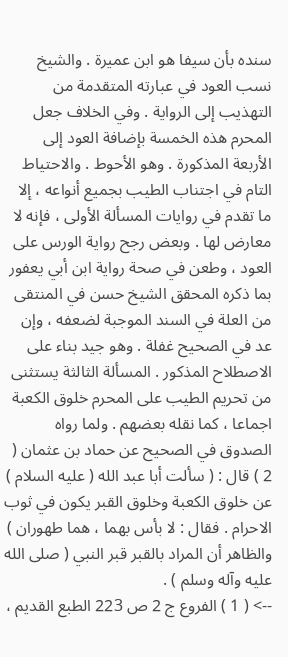سنده بأن سيفا هو ابن عميرة . والشيخ نسب العود في عبارته المتقدمة من التهذيب إلى الرواية . وفي الخلاف جعل المحرم هذه الخمسة بإضافة العود إلى الأربعة المذكورة . وهو الأحوط . والاحتياط التام في اجتناب الطيب بجميع أنواعه ، إلا ما تقدم في روايات المسألة الأولى ، فإنه لا معارض لها . وبعض رجح رواية الورس على العود ، وطعن في صحة رواية ابن أبي يعفور بما ذكره المحقق الشيخ حسن في المنتقى من العلة في السند الموجبة لضعفه ، وإن عد في الصحيح غفلة . وهو جيد بناء على الاصطلاح المذكور . المسألة الثالثة يستثنى من تحريم الطيب على المحرم خلوق الكعبة اجماعا ، كما نقله بعضهم . ولما رواه الصدوق في الصحيح عن حماد بن عثمان ( 2 ) قال : ( سألت أبا عبد الله ( عليه السلام ) عن خلوق الكعبة وخلوق القبر يكون في ثوب الاحرام . فقال : لا بأس بهما ، هما طهوران ) والظاهر أن المراد بالقبر قبر النبي ( صلى الله عليه وآله وسلم ) .
--> ( 1 ) الفروع ج 2 ص 223 الطبع القديم ،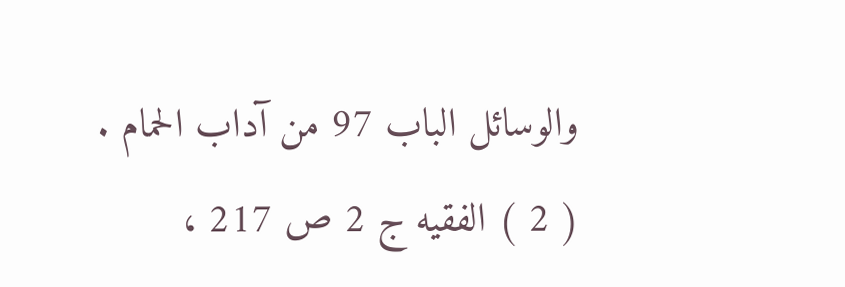والوسائل الباب 97 من آداب الحمام . ( 2 ) الفقيه ج 2 ص 217 ،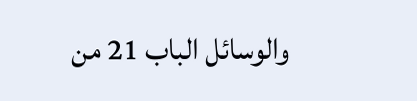والوسائل الباب 21 من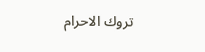تروك الاحرام